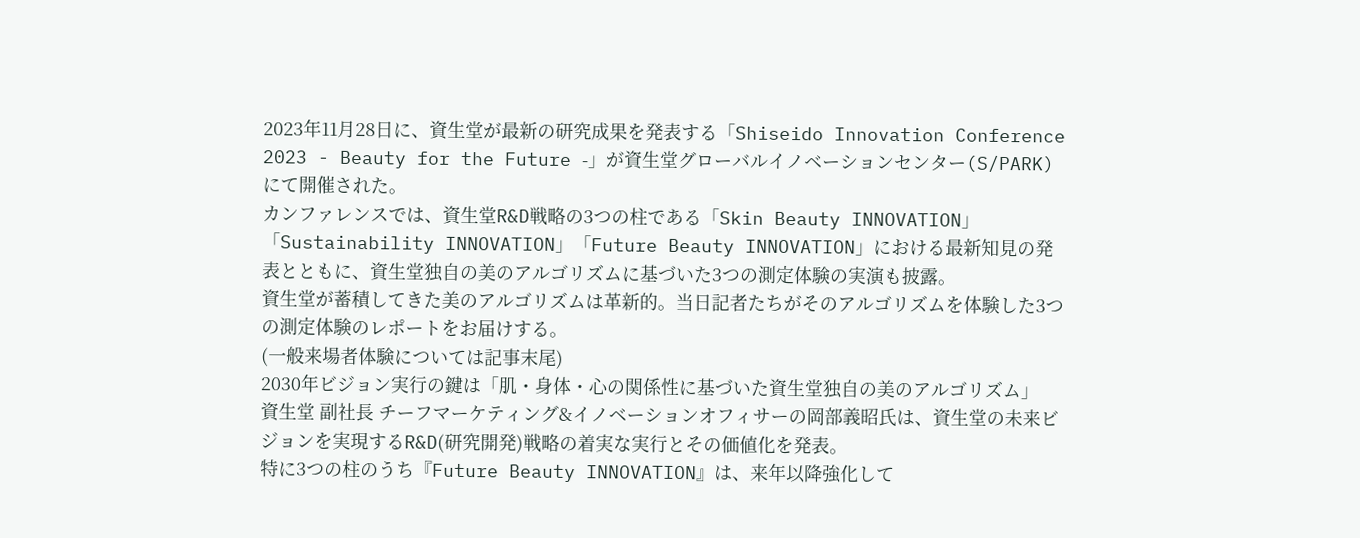2023年11月28日に、資生堂が最新の研究成果を発表する「Shiseido Innovation Conference 2023 - Beauty for the Future -」が資生堂グローバルイノベーションセンター(S/PARK)にて開催された。
カンファレンスでは、資生堂R&D戦略の3つの柱である「Skin Beauty INNOVATION」「Sustainability INNOVATION」「Future Beauty INNOVATION」における最新知見の発表とともに、資生堂独自の美のアルゴリズムに基づいた3つの測定体験の実演も披露。
資生堂が蓄積してきた美のアルゴリズムは革新的。当日記者たちがそのアルゴリズムを体験した3つの測定体験のレポートをお届けする。
(一般来場者体験については記事末尾)
2030年ビジョン実行の鍵は「肌・身体・心の関係性に基づいた資生堂独自の美のアルゴリズム」
資生堂 副社長 チーフマーケティング&イノベーションオフィサーの岡部義昭氏は、資生堂の未来ビジョンを実現するR&D(研究開発)戦略の着実な実行とその価値化を発表。
特に3つの柱のうち『Future Beauty INNOVATION』は、来年以降強化して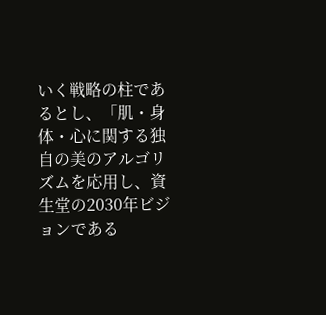いく戦略の柱であるとし、「肌・身体・心に関する独自の美のアルゴリズムを応用し、資生堂の2030年ビジョンである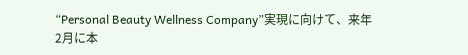“Personal Beauty Wellness Company”実現に向けて、来年2月に本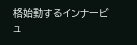格始動するインナービュ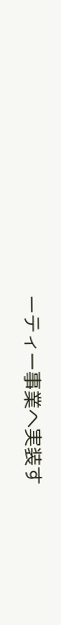ーティー事業へ実装す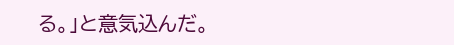る。」と意気込んだ。